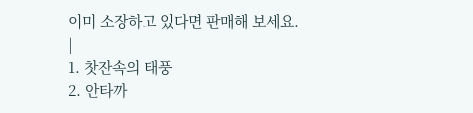이미 소장하고 있다면 판매해 보세요.
|
1. 찻잔속의 태풍
2. 안타까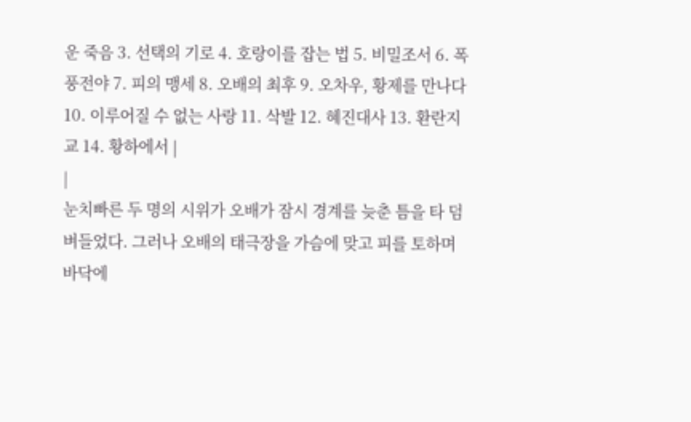운 죽음 3. 선택의 기로 4. 호랑이를 잡는 법 5. 비밀조서 6. 폭풍전야 7. 피의 맹세 8. 오배의 최후 9. 오차우, 황제를 만나다 10. 이루어질 수 없는 사랑 11. 삭발 12. 혜진대사 13. 환란지교 14. 황하에서 |
|
눈치빠른 두 명의 시위가 오배가 잠시 경계를 늦춘 틈을 타 덤벼들었다. 그러나 오배의 태극장을 가슴에 맞고 피를 토하며 바닥에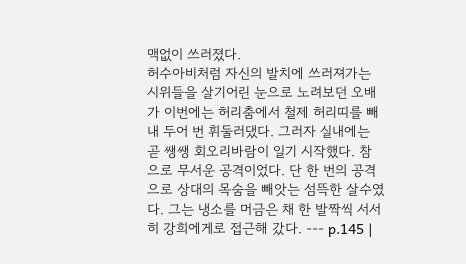맥없이 쓰러졌다.
허수아비처럼 자신의 발치에 쓰러져가는 시위들을 살기어린 눈으로 노려보던 오배가 이번에는 허리춤에서 철제 허리띠를 빼내 두어 번 휘둘러댔다. 그러자 실내에는 곧 쌩쌩 회오리바람이 일기 시작했다. 참으로 무서운 공격이었다. 단 한 번의 공격으로 상대의 목숨을 빼앗는 섬뜩한 살수였다. 그는 냉소를 머금은 채 한 발짝씩 서서히 강희에게로 접근해 갔다. --- p.145 |